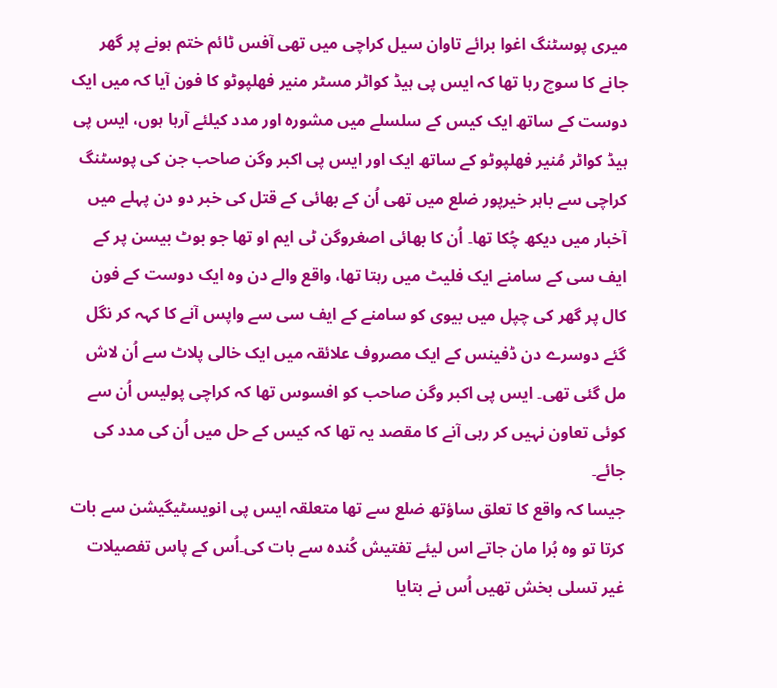میری پوسٹنگ اغوا برائے تاوان سیل کراچی میں تھی آفس ٹائم ختم ہونے پر گھر جانے کا سوچ رہا تھا کہ ایس پی ہیڈ کواٹر مسٹر منیر فھلپوٹو کا فون آیا کہ میں ایک دوست کے ساتھ ایک کیس کے سلسلے میں مشورہ اور مدد کیلئے آرہا ہوں، ایس پی ہیڈ کواٹر مُنیر فھلپوٹو کے ساتھ ایک اور ایس پی اکبر وگن صاحب جن کی پوسٹنگ کراچی سے باہر خیرپور ضلع میں تھی اُن کے بھائی کے قتل کی خبر دو دن پہلے میں آخبار میں دیکھ چُکا تھا۔ اُن کا بھائی اصغروگن ٹی ایم او تھا جو بوٹ بیسن پر کے ایف سی کے سامنے ایک فلیٹ میں رہتا تھا، واقع والے دن وہ ایک دوست کے فون کال پر گھر کی چپل میں بیوی کو سامنے کے ایف سی سے واپس آنے کا کہہ کر نگل گئے دوسرے دن ڈفینس کے ایک مصروف علائقہ میں ایک خالی پلاٹ سے اُن لاش مل گئی تھی۔ ایس پی اکبر وگن صاحب کو افسوس تھا کہ کراچی پولیس اُن سے کوئی تعاون نہیں کر رہی آنے کا مقصد یہ تھا کہ کیس کے حل میں اُن کی مدد کی جائے۔
جیسا کہ واقع کا تعلق ساؤتھ ضلع سے تھا متعلقہ ایس پی انویسٹیگیشن سے بات کرتا تو وہ بُرا مان جاتے اس لیئے تفتیش کُندہ سے بات کی۔اُس کے پاس تفصیلات غیر تسلی بخش تھیں اُس نے بتایا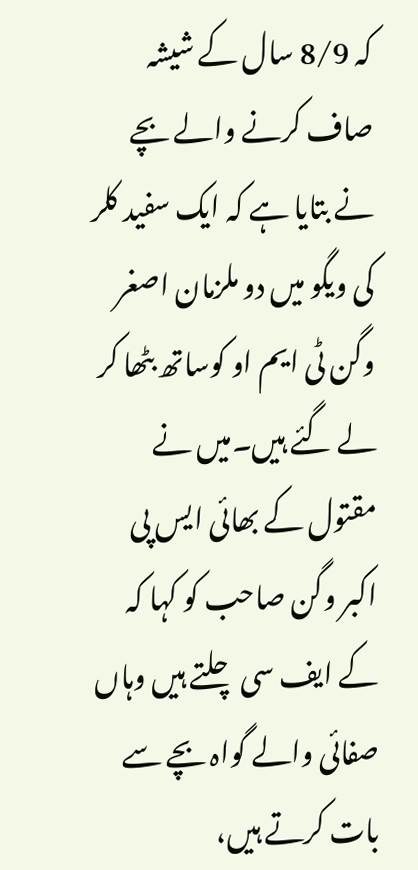کہ 8/9 سال کے شیشہ صاف کرنے والے بچے نے بتایا ہے کہ ایک سفید کلر کی ویگو میں دو ملزمان اصغر وگن ٹی ایم او کوساتھ بٹھا کر لے گئے ہیں۔میں نے مقتول کے بھائی ایس پی اکبر وگن صاحب کو کہا کہ کے ایف سی چلتے ہیں وہاں صفائی والے گواہ بچے سے بات کرتے ہیں،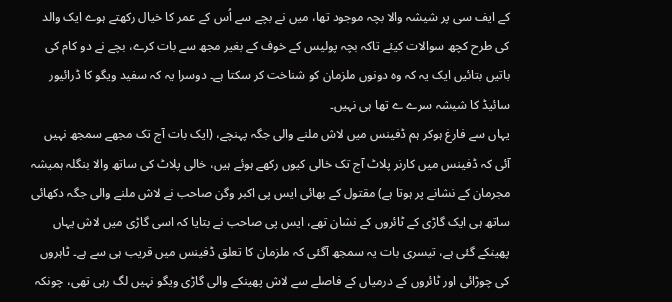کے ایف سی پر شیشہ والا بچہ موجود تھا، میں نے بچے سے اُس کے عمر کا خیال رکھتے ہوے ایک والد کی طرح کچھ سوالات کیئے تاکہ بچہ پولیس کے خوف کے بغیر مجھ سے بات کرے، بچے نے دو کام کی باتیں بتائیں ایک یہ کہ وہ دونوں ملزمان کو شناخت کر سکتا ہے۔ دوسرا یہ کہ سفید ویگو کا ڈرائیور سائیڈ کا شیشہ سرے ے تھا ہی نہیں۔
یہاں سے فارغ ہوکر ہم ڈفینس میں لاش ملنے والی جگہ پہنچے، (ایک بات آج تک مجھے سمجھ نہیں آئی کہ ڈفینس میں کارنر پلاٹ آج تک خالی کیوں رکھے ہوئے ہیں، خالی پلاٹ کی ساتھ والا بنگلہ ہمیشہ مجرمان کے نشانے پر ہوتا ہے) مقتول کے بھائی ایس پی اکبر وگن صاحب نے لاش ملنے والی جگہ دکھائی ساتھ ہی ایک گاڑی کے ٹائروں کے نشان تھے، ایس پی صاحب نے بتایا کہ اسی گاڑی میں لاش یہاں پھینکے گئی ہے، تیسری بات یہ سمجھ آگئی کہ ملزمان کا تعلق ڈفینس میں قریب ہی سے ہے۔ ٹاہروں کی چوڑائی اور ٹائروں کے درمیاں کے فاصلے سے لاش پھینکے والی گاڑی ویگو نہیں لگ رہی تھی، چونکہ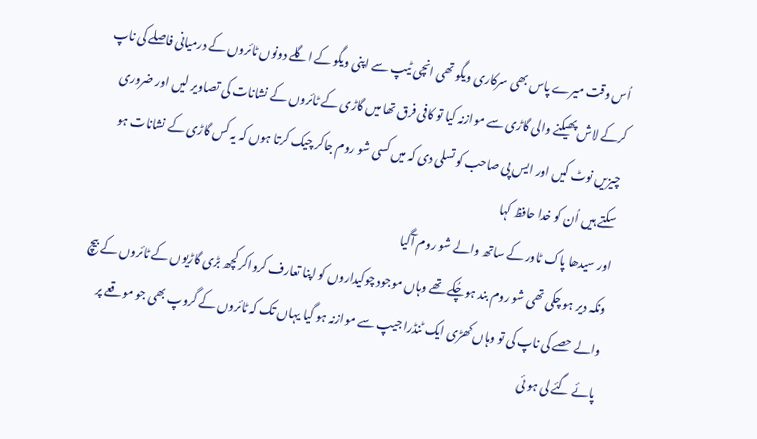اُس وقت میرے پاس بھی سرکاری ویگو تھی انچی ٹیپ سے اپنی ویگو کے اگلے دونوں ٹائروں کے درمیانی فاصلے کی ناپ کرکے لاش پھیکنے والی گاڑی سے موازنہ کیا تو کافی فرق تھا میں گاڑی کے ٹائروں کے نشانات کی تصاویر لیں اور ضروری چیزیں نوٹ کیں اور ایس پی صاحب کو تسلی دی کہ میں کسی شو روم جاکر چیک کرتا ہوں کہ یہ کس گاڑی کے نشانات ہو سکتے ہیں اُن کو خدا حافظ کہا
اور سیدھا پاک ٹاور کے ساتھ والے شو روم آگیا
ونکہ دیر ہو چکی تھی شو روم بند ہوچُکے تھے وہاں موجود چوکیداروں کو اپنا تعارف کرواکر کچھ بڑی گاڑیوں کے ٹائروں کے بیچ والے حصے کی ناپ کی تو وہاں کھڑی ایک ٹنڈرا جیپ سے موازنہ ہو گیا یہاں تک کہ ٹائروں کے گروپ بھی جو موقعے پر پائے گئے لی ہو ئی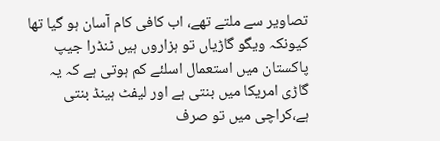تصاویر سے ملتے تھے، اب کافی کام آسان ہو گیا تھا کیونکہ ویگو گاڑیاں تو ہزاروں ہیں ٹنڈرا جیپ پاکستان میں استعمال اسلئے کم ہوتی ہے کہ یہ گاڑی امریکا میں بنتی ہے اور لیفٹ ہینڈ بنتی ہے،کراچی میں تو صرف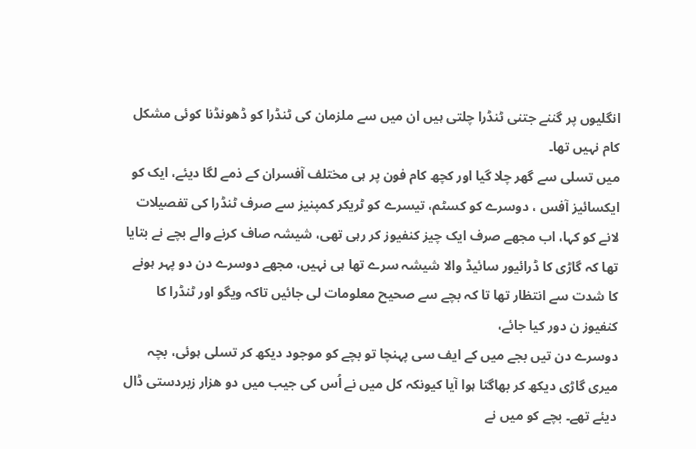انگلیوں پر گننے جتنی ٹنڈرا چلتی ہیں ان میں سے ملزمان کی ٹنڈرا کو ڈھونڈنا کوئی مشکل کام نہیں تھا۔
میں تسلی سے گھر چلا گیا اور کچھ کام فون پر ہی مختلف آفسران کے ذمے لگا دیئے، ایک کو ایکسائیز آفس ، دوسرے کو کسٹم، تیسرے کو ٹریکر کمپنیز سے صرف ٹنڈرا کی تفصیلات لانے کو کہا، اب مجھے صرف ایک چیز کنفیوز کر رہی تھی، شیشہ صاف کرنے والے بچے نے بتایا تھا کہ گاڑی کا ڈرائیور سائیڈ والا شیشہ سرے تھا ہی نہیں، مجھے دوسرے دن دو پہر ہونے کا شدت سے انتظار تھا تا کہ بچے سے صحیح معلومات لی جائیں تاکہ ویگو اور ٹنڈرا کا کنفیوز ن دور کیا جائے،
دوسرے دن تیں بجے میں کے ایف سی پہنچا تو بچے کو موجود دیکھ کر تسلی ہوئی، بچہ میری گاڑی دیکھ کر بھاگتا ہوا آیا کیونکہ کل میں نے اُس کی جیب میں دو ھزار زبردستی ڈال دیئے تھے۔ بچے کو میں نے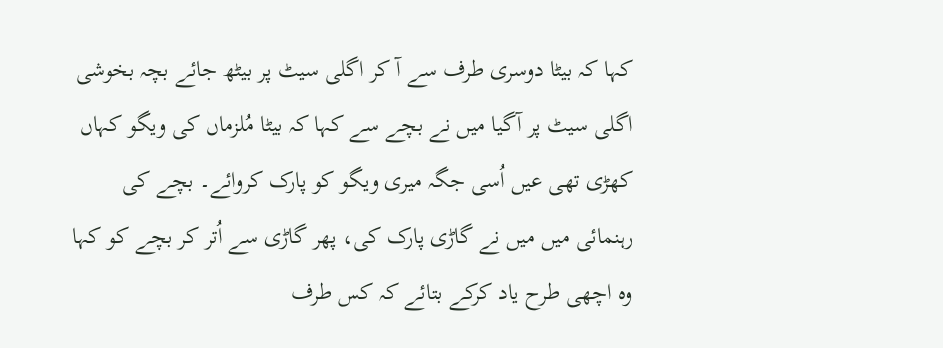کہا کہ بیٹا دوسری طرف سے آ کر اگلی سیٹ پر بیٹھ جائے بچہ بخوشی اگلی سیٹ پر آگیا میں نے بچے سے کہا کہ بیٹا مُلزماں کی ویگو کہاں کھڑی تھی عیں اُسی جگہ میری ویگو کو پارک کروائے۔ بچے کی رہنمائی میں میں نے گاڑی پارک کی، پھر گاڑی سے اُتر کر بچے کو کہا وہ اچھی طرح یاد کرکے بتائے کہ کس طرف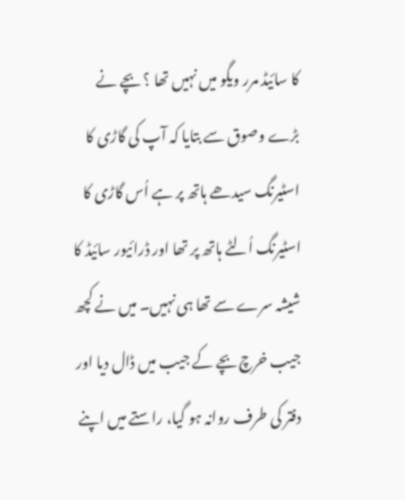کا سائیڈ مرر ویگو میں نہیں تھا ؟ بچے نے بڑے وصوق سے بتایا کہ آپ کی گاڑی کا اسٹیرنگ سیدھے ہاتھ پر ہے اُس گاڑی کا اسٹیرنگ اُلٹے ہاتھ پر تھا اور ڈرائیور سائیڈ کا شیشہ سرے سے تھا ہی نہیں۔ میں نے کچھ جیب خرچ بچے کے جیب میں ڈال دیا اور دفتر کی طرف روانہ ہو گیا، راستے میں اپنے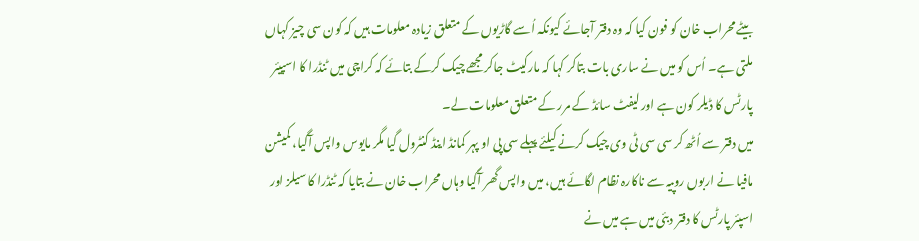بیٹے محراب خان کو فون کیا کہ وہ دفتر آجائے کیونکہ اُسے گاڑیوں کے متعلق زیادہ معلومات ہیں کہ کون سی چیز کہاں ملتی ہے۔ اُس کو میں نے ساری بات بتاکر کہا کہ مارکیٹ جاکر مجھے چیک کرکے بتائے کہ کراچی میں ٹنڈرا کا اسپیئر پارٹس کا ڈیلر کون ہے اور لیفٹ سائڈ کے مرر کے متعلق معلومات لے۔
میں دفتر سے اُٹھ کر سی سی ٹی وی چیک کرنے کیلئے پہلے سی پی او پہر کمانڈ اینڈ کنٹرول گیا مگر مایوس واپس آگیا، کمیشن مافیا نے اربوں روپیہ سے ناکارہ نظام لگائے ہیں، میں واپس گھر آگیا وہاں محراب خان نے بتایا کہ ٹنڈرا کا سیلز اور اسپئر پارٹس کا دفتر دبئی میں ہے میں نے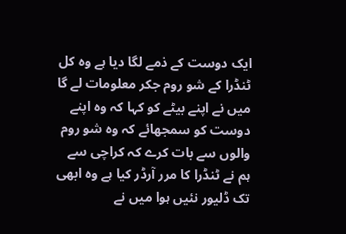ایک دوست کے ذمے لگا دیا ہے وہ کل ٹنڈرا کے شو روم جکر معلومات لے گا میں نے اپنے بیٹے کو کہا کہ وہ اپنے دوست کو سمجھائے کہ وہ شو روم والوں سے بات کرے کہ کراچی سے ہم نے ٹنڈرا کا مرر آرڈر کیا ہے وہ ابھی تک ڈلیور نئیں ہوا میں نے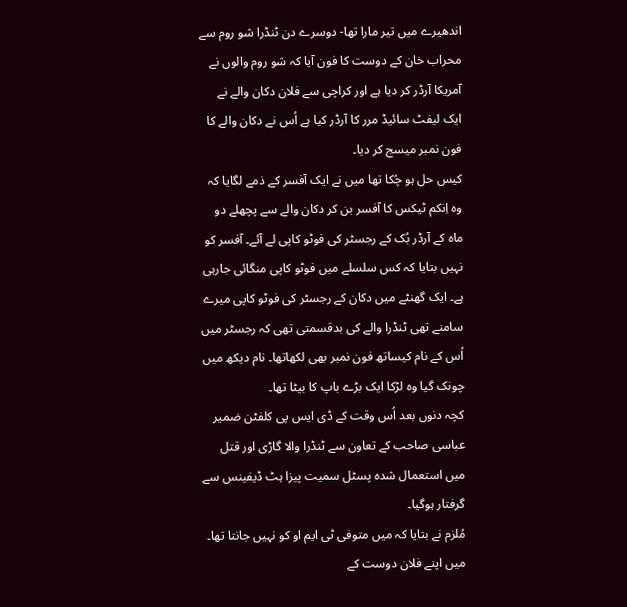اندھیرے میں تیر مارا تھا- دوسرے دن ٹنڈرا شو روم سے محراب خان کے دوست کا فون آیا کہ شو روم والوں نے آمریکا آرڈر کر دیا ہے اور کراچی سے فلان دکان والے نے ایک لیفٹ سائیڈ مرر کا آرڈر کیا ہے اُس نے دکان والے کا فون نمبر میسج کر دیا۔
کیس حل ہو چُکا تھا میں نے ایک آفسر کے ذمے لگایا کہ وہ اِنکم ٹیکس کا آفسر بن کر دکان والے سے پچھلے دو ماہ کے آرڈر بُک کے رجسٹر کی فوٹو کاپی لے آئے۔ آفسر کو نہیں بتایا کہ کس سلسلے میں فوٹو کاپی منگائی جارہی ہے۔ ایک گھنٹے میں دکان کے رجسٹر کی فوٹو کاپی میرے سامنے تھی ٹنڈرا والے کی بدقسمتی تھی کہ رجسٹر میں اُس کے نام کیساتھ فون نمبر بھی لکھاتھا۔ نام دیکھ میں چونک گیا وہ لڑکا ایک بڑے باپ کا بیٹا تھا۔
کچہ دنوں بعد اُس وقت کے ڈی ایس پی کلفٹن ضمیر عباسی صاحب کے تعاون سے ٹنڈرا والا گاڑی اور قتل میں استعمال شدہ پسٹل سمیت پیزا ہٹ ڈیفینس سے گرفتار ہوگیا۔
مُلزم نے بتایا کہ میں متوفی ٹی ایم او کو نہیں جانتا تھا۔ میں اپنے فلان دوست کے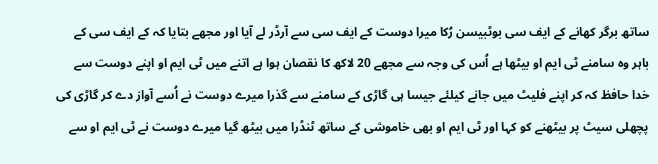ساتھ برگر کھانے کے ایف سی بوٹبیسن رُکا میرا دوست کے ایف سی سے آرڈر لے آیا اور مجھے بتایا کہ کے ایف سی کے باہر وہ سامنے ٹی ایم او بیٹھا ہے اُس کی وجہ سے مجھے 20 لاکھ کا نقصان ہوا ہے اتنے میں ٹی ایم او اپنے دوست سے خدا حافظ کہ کر اپنے فلیٹ میں جانے کیلئے جیسا ہی گاڑی کے سامنے سے گذرا میرے دوست نے اُسے آواز دے کر گاڑی کی پچھلی سیٹ پر بیٹھنے کو کہا اور ٹی ایم او بھی خاموشی کے ساتھ ٹنڈرا میں بیٹھ گیا میرے دوست نے ٹی ایم او سے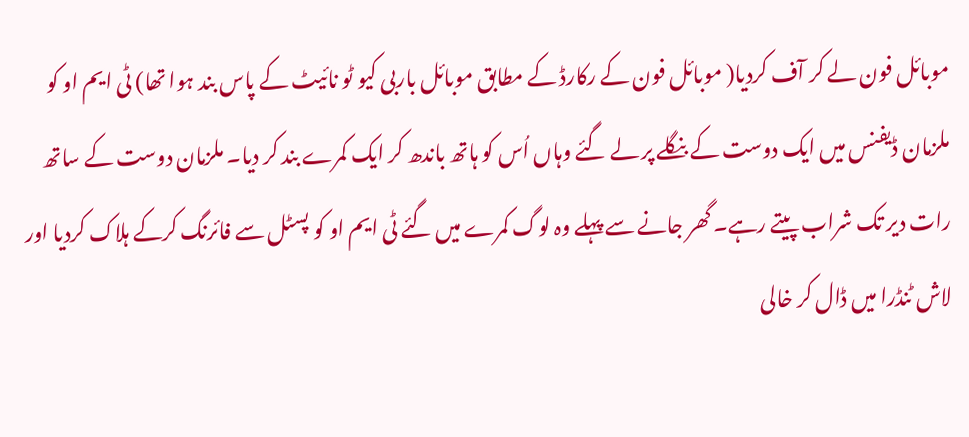موبائل فون لے کر آف کردیا( موبائل فون کے رکارڈ کے مطابق موبائل باربی کیو ٹو نائیٹ کے پاس بند ہوا تھا) ٹی ایم او کو ملزمان ڈیفنس میں ایک دوست کے بنگلے پر لے گئے وہاں اُس کو ہاتھ باندھ کر ایک کمرے بند کر دیا۔ ملزمان دوست کے ساتھ رات دیر تک شراب پیتے رہے۔ گھر جانے سے پہلے وہ لوگ کمرے میں گئے ٹی ایم او کو پسٹل سے فائرنگ کرکے ہلاک کردیا اور لاش ٹنڈرا میں ڈال کر خالی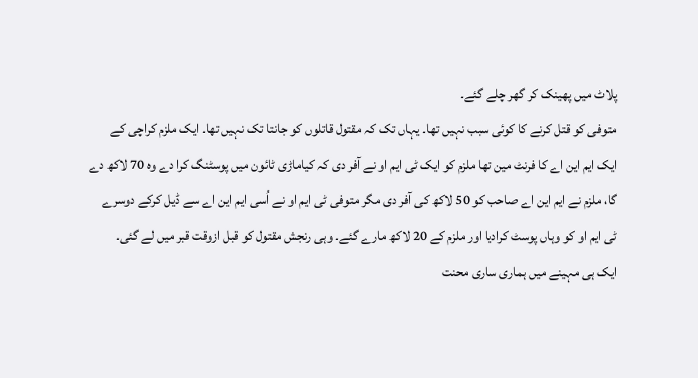پلاٹ میں پھینک کر گھر چلے گئے۔
متوفی کو قتل کرنے کا کوئی سبب نہیں تھا۔ یہاں تک کہ مقتول قاتلوں کو جانتا تک نہیں تھا۔ ایک ملزم کراچی کے ایک ایم این اے کا فرنٹ مین تھا ملزم کو ایک ٹی ایم او نے آفر دی کہ کیاماڑی ٹائون میں پوسٹنگ کرا دے وہ 70 لاکھ دے گا، ملزم نے ایم این اے صاحب کو 50 لاکھ کی آفر دی مگر متوفی ٹی ایم او نے اُسی ایم این اے سے ڈیل کرکے دوسرے ٹی ایم او کو وہاں پوسٹ کرادیا اور ملزم کے 20 لاکھ مارے گئے۔ وہی رنجش مقتول کو قبل ازوقت قبر میں لے گئی۔
ایک ہی مہینے میں ہماری ساری محنت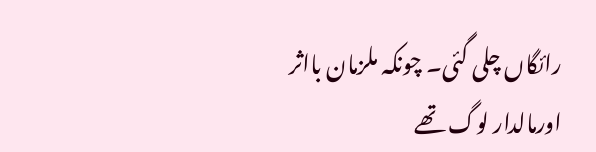رائگاں چلی گئی۔ چونکہ ملزمان بااثر اورمالدار لوگ تھے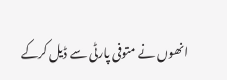انھوں نے متوفی پارٹی سے ڈیل کرکے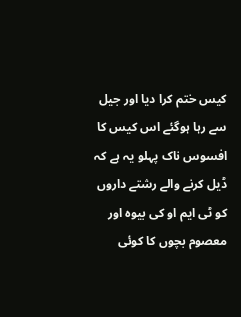کیس ختم کرا دیا اور جیل سے رہا ہوگئے اس کیس کا افسوس ناک پہلو یہ ہے کہ ڈیل کرنے والے رشتے داروں کو ٹی ایم او کی بیوہ اور معصوم بچوں کا کوئی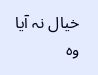خیال نہ آیا وہ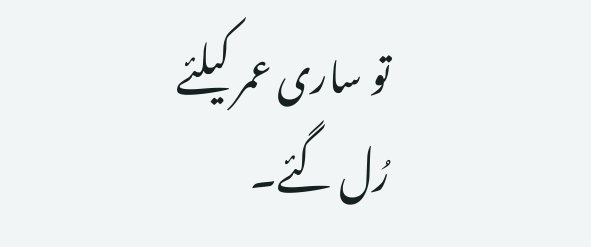تو ساری عمر کیلئے رُل گئے۔